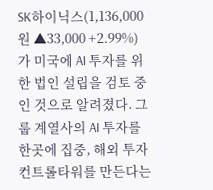SK하이닉스(1,136,000원 ▲33,000 +2.99%)가 미국에 AI 투자를 위한 법인 설립을 검토 중인 것으로 알려졌다. 그룹 계열사의 AI 투자를 한곳에 집중, 해외 투자 컨트롤타워를 만든다는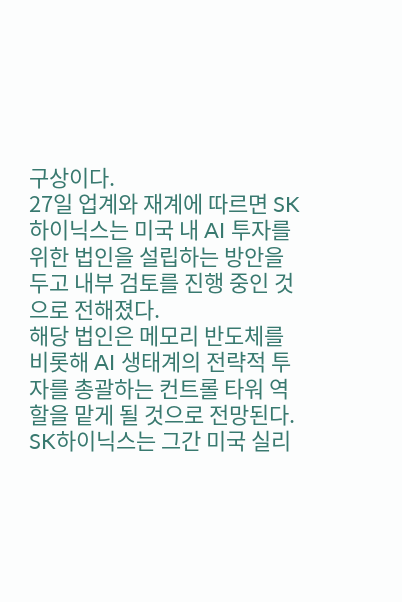구상이다.
27일 업계와 재계에 따르면 SK하이닉스는 미국 내 AI 투자를 위한 법인을 설립하는 방안을 두고 내부 검토를 진행 중인 것으로 전해졌다.
해당 법인은 메모리 반도체를 비롯해 AI 생태계의 전략적 투자를 총괄하는 컨트롤 타워 역할을 맡게 될 것으로 전망된다. SK하이닉스는 그간 미국 실리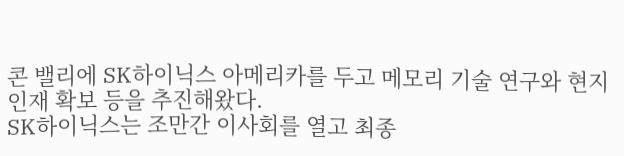콘 밸리에 SK하이닉스 아메리카를 두고 메모리 기술 연구와 현지 인재 확보 등을 추진해왔다.
SK하이닉스는 조만간 이사회를 열고 최종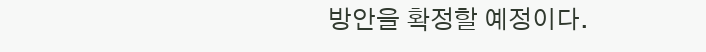방안을 확정할 예정이다.